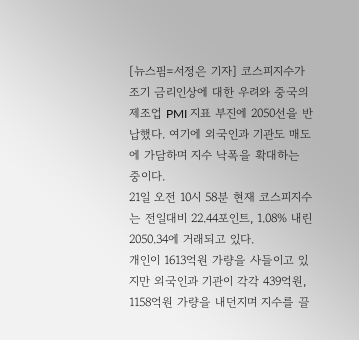[뉴스핌=서정은 기자] 코스피지수가 조기 금리인상에 대한 우려와 중국의 제조업 PMI 지표 부진에 2050선을 반납했다. 여기에 외국인과 기관도 매도에 가담하며 지수 낙폭을 확대하는 중이다.
21일 오전 10시 58분 현재 코스피지수는 전일대비 22.44포인트, 1.08% 내린 2050.34에 거래되고 있다.
개인이 1613억원 가량을 사들이고 있지만 외국인과 기관이 각각 439억원, 1158억원 가량을 내던지며 지수를 끌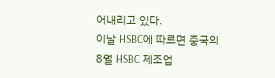어내리고 있다.
이날 HSBC에 따르면 중국의 8월 HSBC 제조업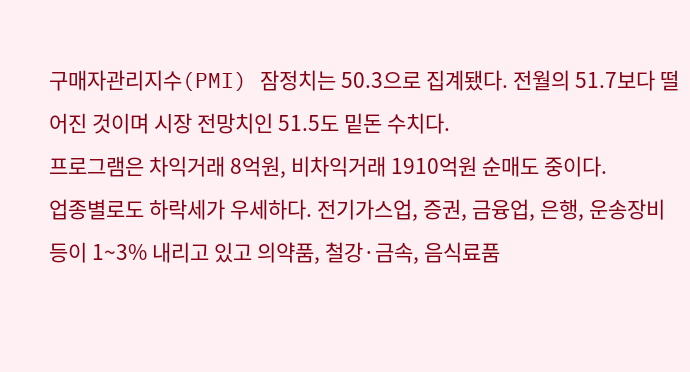구매자관리지수(PMI) 잠정치는 50.3으로 집계됐다. 전월의 51.7보다 떨어진 것이며 시장 전망치인 51.5도 밑돈 수치다.
프로그램은 차익거래 8억원, 비차익거래 1910억원 순매도 중이다.
업종별로도 하락세가 우세하다. 전기가스업, 증권, 금융업, 은행, 운송장비 등이 1~3% 내리고 있고 의약품, 철강·금속, 음식료품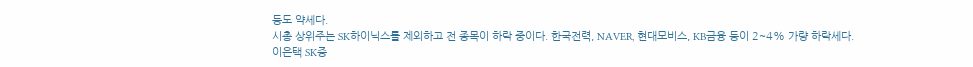등도 약세다.
시총 상위주는 SK하이닉스를 제외하고 전 종목이 하락 중이다. 한국전력, NAVER, 현대모비스, KB금융 등이 2~4% 가량 하락세다.
이은택 SK증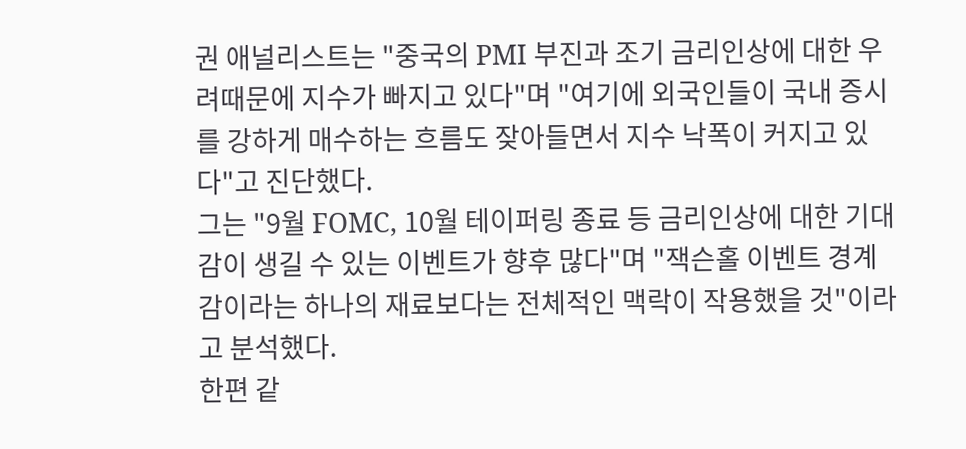권 애널리스트는 "중국의 PMI 부진과 조기 금리인상에 대한 우려때문에 지수가 빠지고 있다"며 "여기에 외국인들이 국내 증시를 강하게 매수하는 흐름도 잦아들면서 지수 낙폭이 커지고 있다"고 진단했다.
그는 "9월 FOMC, 10월 테이퍼링 종료 등 금리인상에 대한 기대감이 생길 수 있는 이벤트가 향후 많다"며 "잭슨홀 이벤트 경계감이라는 하나의 재료보다는 전체적인 맥락이 작용했을 것"이라고 분석했다.
한편 같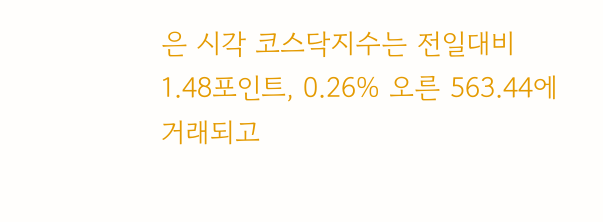은 시각 코스닥지수는 전일대비 1.48포인트, 0.26% 오른 563.44에 거래되고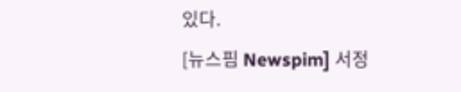있다.
[뉴스핌 Newspim] 서정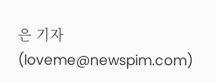은 기자 (loveme@newspim.com)